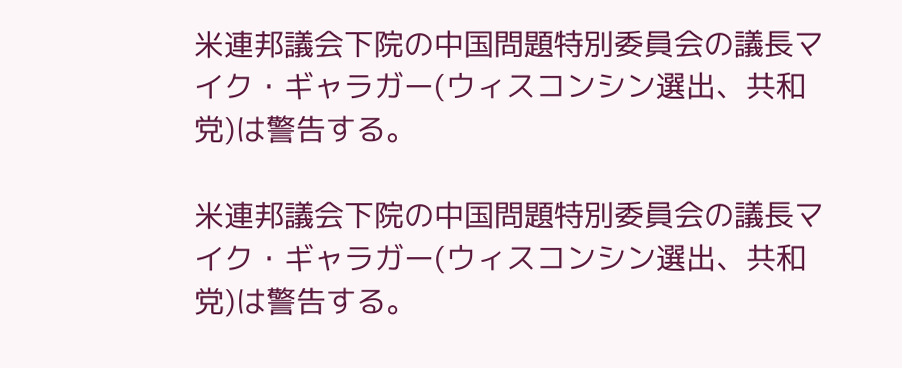米連邦議会下院の中国問題特別委員会の議長マイク・ギャラガー(ウィスコンシン選出、共和党)は警告する。

米連邦議会下院の中国問題特別委員会の議長マイク・ギャラガー(ウィスコンシン選出、共和党)は警告する。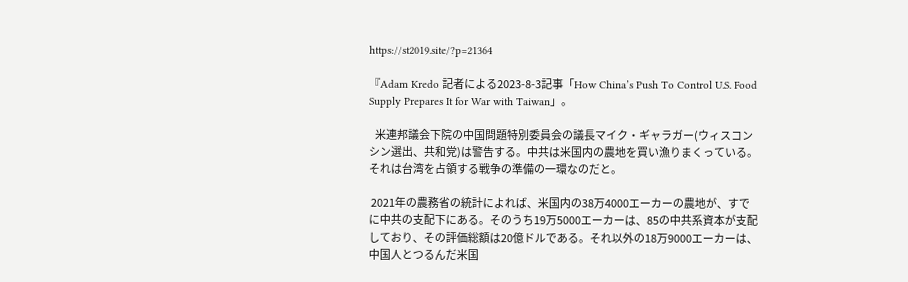https://st2019.site/?p=21364

『Adam Kredo 記者による2023-8-3記事「How China’s Push To Control U.S. Food Supply Prepares It for War with Taiwan」。

   米連邦議会下院の中国問題特別委員会の議長マイク・ギャラガー(ウィスコンシン選出、共和党)は警告する。中共は米国内の農地を買い漁りまくっている。それは台湾を占領する戦争の準備の一環なのだと。

 2021年の農務省の統計によれば、米国内の38万4000エーカーの農地が、すでに中共の支配下にある。そのうち19万5000エーカーは、85の中共系資本が支配しており、その評価総額は20億ドルである。それ以外の18万9000エーカーは、中国人とつるんだ米国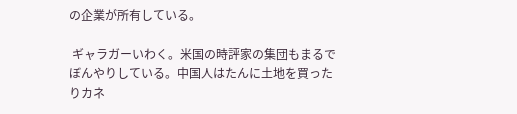の企業が所有している。

 ギャラガーいわく。米国の時評家の集団もまるでぼんやりしている。中国人はたんに土地を買ったりカネ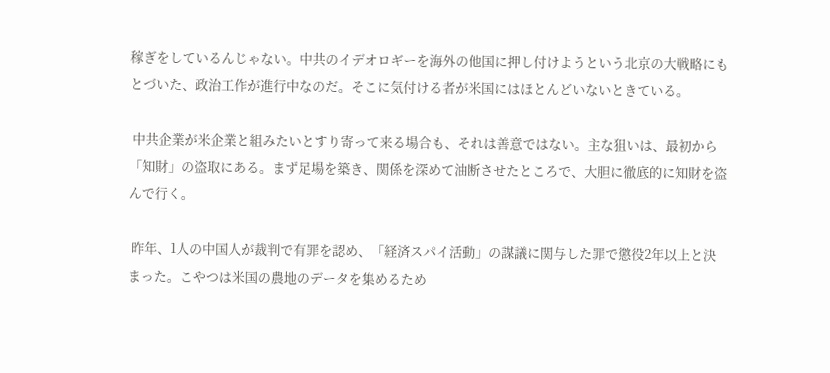稼ぎをしているんじゃない。中共のイデオロギーを海外の他国に押し付けようという北京の大戦略にもとづいた、政治工作が進行中なのだ。そこに気付ける者が米国にはほとんどいないときている。

 中共企業が米企業と組みたいとすり寄って来る場合も、それは善意ではない。主な狙いは、最初から「知財」の盗取にある。まず足場を築き、関係を深めて油断させたところで、大胆に徹底的に知財を盗んで行く。

 昨年、1人の中国人が裁判で有罪を認め、「経済スパイ活動」の謀議に関与した罪で懲役2年以上と決まった。こやつは米国の農地のデータを集めるため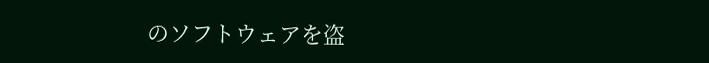のソフトウェアを盗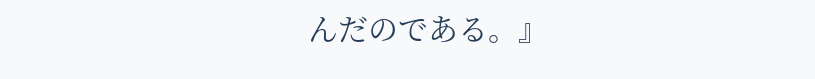んだのである。』